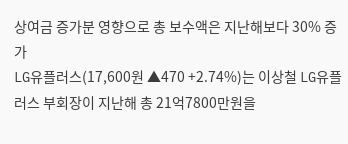상여금 증가분 영향으로 총 보수액은 지난해보다 30% 증가
LG유플러스(17,600원 ▲470 +2.74%)는 이상철 LG유플러스 부회장이 지난해 총 21억7800만원을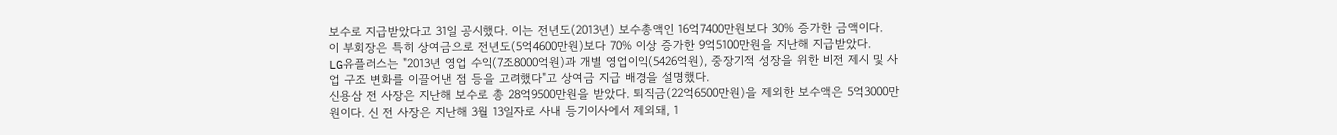보수로 지급받았다고 31일 공시했다. 이는 전년도(2013년) 보수총액인 16억7400만원보다 30% 증가한 금액이다.
이 부회장은 특히 상여금으로 전년도(5억4600만원)보다 70% 이상 증가한 9억5100만원을 지난해 지급받았다.
LG유플러스는 "2013년 영업 수익(7조8000억원)과 개별 영업이익(5426억원), 중장기적 성장을 위한 비전 제시 및 사업 구조 변화를 이끌어낸 점 등을 고려했다"고 상여금 지급 배경을 설명했다.
신용삼 전 사장은 지난해 보수로 총 28억9500만원을 받았다. 퇴직금(22억6500만원)을 제외한 보수액은 5억3000만원이다. 신 전 사장은 지난해 3월 13일자로 사내 등기이사에서 제외돼, 1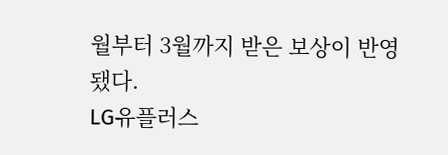월부터 3월까지 받은 보상이 반영됐다.
LG유플러스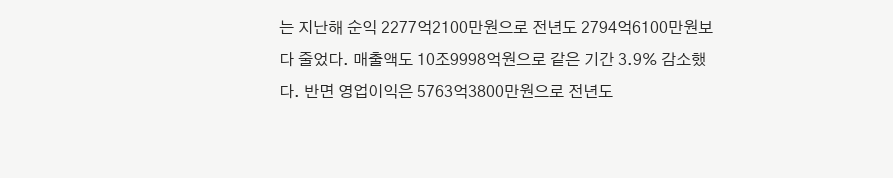는 지난해 순익 2277억2100만원으로 전년도 2794억6100만원보다 줄었다. 매출액도 10조9998억원으로 같은 기간 3.9% 감소했다. 반면 영업이익은 5763억3800만원으로 전년도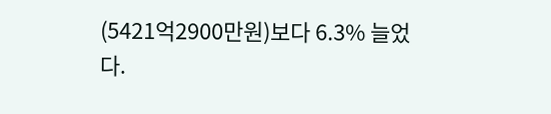(5421억2900만원)보다 6.3% 늘었다.